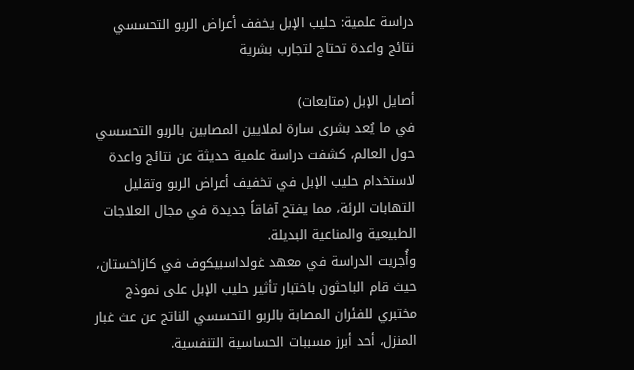دراسة علمية: حليب الإبل يخفف أعراض الربو التحسسي
نتائج واعدة تحتاج لتجارب بشرية

أصايل الإبل (متابعات)
في ما يُعد بشرى سارة لملايين المصابين بالربو التحسسي حول العالم، كشفت دراسة علمية حديثة عن نتائج واعدة لاستخدام حليب الإبل في تخفيف أعراض الربو وتقليل التهابات الرئة، مما يفتح آفاقاً جديدة في مجال العلاجات الطبيعية والمناعية البديلة.
وأُجريت الدراسة في معهد غولداسبيكوف في كازاخستان، حيث قام الباحثون باختبار تأثير حليب الإبل على نموذج مختبري للفئران المصابة بالربو التحسسي الناتج عن عث غبار المنزل، أحد أبرز مسببات الحساسية التنفسية.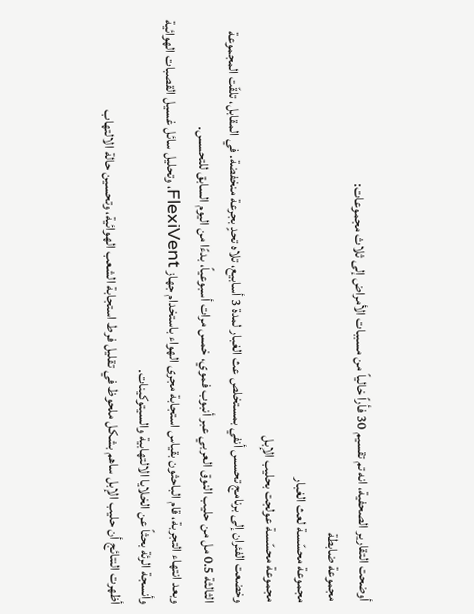أوضحت التقارير الصحفية، انه تم تقسيم 30 فأراً خالياً من مسببات الأمراض إلى ثلاث مجموعات:
مجموعة ضابطة
مجموعة محسّسة لعث الغبار
مجموعة محسّسة عولجت بحليب الإبل
وخضعت الفئران إلى برنامج تحسس أنفي بمستخلص عث الغبار لمدة 3 أسابيع، تلاه تحدٍ بجرعة منخفضة. في المقابل، تلقّت المجموعة الثالثة 0.5 مل من حليب النوق العربي عبر أنبوب فموي، خمس مرات أسبوعياً، بدءًا من اليوم السابق للتحسس.
وبعد انتهاء التجربة، قام الباحثون بقياس استجابة مجرى الهواء باستخدام جهاز FlexiVent، وتحليل سائل غسيل القصبات الهوائية وأنسجة الرئة بحثاً عن الخلايا الالتهابية والسيتوكينات.
أظهرت النتائج أن حليب الإبل ساهم بشكل ملحوظ في تقليل فرط استجابة الشعب الهوائية، وتحسين حالة الالتهاب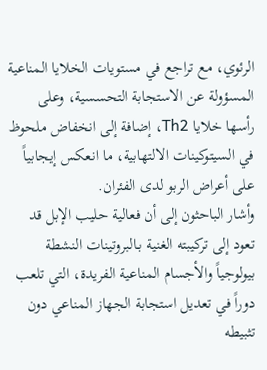الرئوي، مع تراجع في مستويات الخلايا المناعية المسؤولة عن الاستجابة التحسسية، وعلى رأسها خلايا Th2، إضافة إلى انخفاض ملحوظ في السيتوكينات الالتهابية، ما انعكس إيجابياً على أعراض الربو لدى الفئران.
وأشار الباحثون إلى أن فعالية حليب الإبل قد تعود إلى تركيبته الغنية بـالبروتينات النشطة بيولوجياً والأجسام المناعية الفريدة، التي تلعب دوراً في تعديل استجابة الجهاز المناعي دون تثبيطه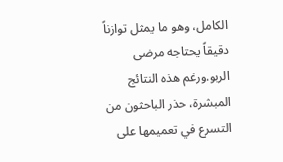الكامل، وهو ما يمثل توازناً دقيقاً يحتاجه مرضى الربو.ورغم هذه النتائج المبشرة، حذر الباحثون من التسرع في تعميمها على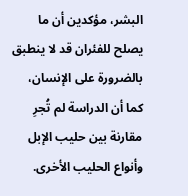البشر، مؤكدين أن ما يصلح للفئران قد لا ينطبق بالضرورة على الإنسان، كما أن الدراسة لم تُجرِ مقارنة بين حليب الإبل وأنواع الحليب الأخرى.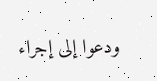ودعوا إلى إجراء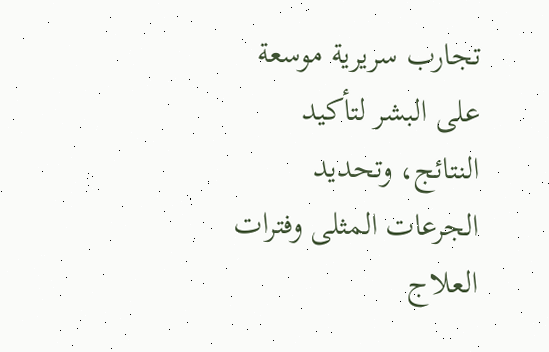تجارب سريرية موسعة على البشر لتأكيد النتائج، وتحديد الجرعات المثلى وفترات العلاج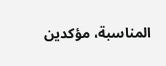المناسبة، مؤكدين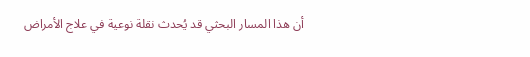أن هذا المسار البحثي قد يُحدث نقلة نوعية في علاج الأمراض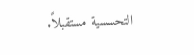التحسسية مستقبلاً.